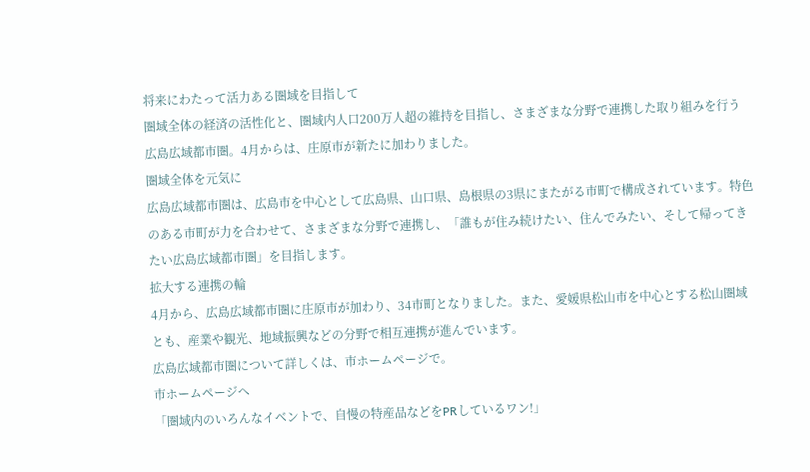将来にわたって活力ある圏域を目指して
圏域全体の経済の活性化と、圏域内人口200万人超の維持を目指し、さまざまな分野で連携した取り組みを行う広島広域都市圏。4月からは、庄原市が新たに加わりました。
圏域全体を元気に
広島広域都市圏は、広島市を中心として広島県、山口県、島根県の3県にまたがる市町で構成されています。特色のある市町が力を合わせて、さまざまな分野で連携し、「誰もが住み続けたい、住んでみたい、そして帰ってきたい広島広域都市圏」を目指します。
拡大する連携の輪
4月から、広島広域都市圏に庄原市が加わり、34市町となりました。また、愛媛県松山市を中心とする松山圏域とも、産業や観光、地域振興などの分野で相互連携が進んでいます。
広島広域都市圏について詳しくは、市ホームページで。
市ホームページへ
「圏域内のいろんなイベントで、自慢の特産品などをPRしているワン!」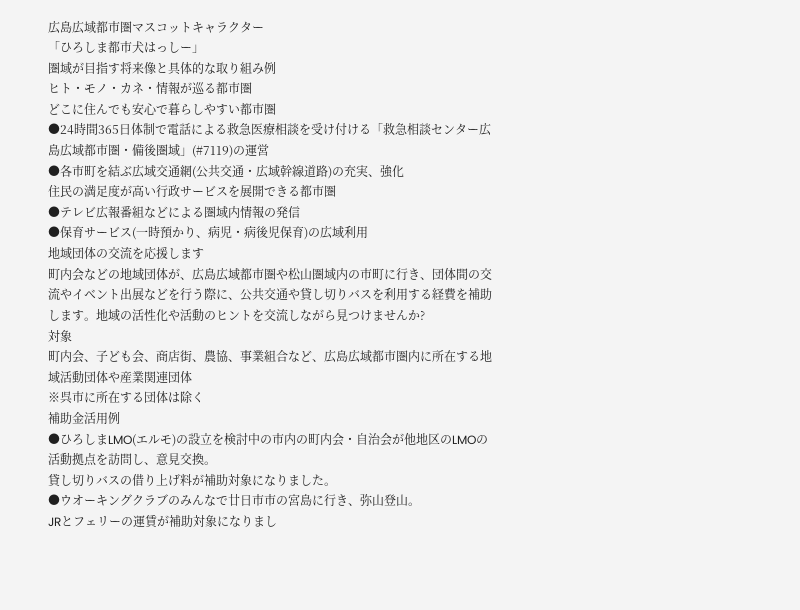広島広域都市圏マスコットキャラクター
「ひろしま都市犬はっしー」
圏域が目指す将来像と具体的な取り組み例
ヒト・モノ・カネ・情報が巡る都市圏
どこに住んでも安心で暮らしやすい都市圏
●24時間365日体制で電話による救急医療相談を受け付ける「救急相談センター広島広域都市圏・備後圏域」(#7119)の運営
●各市町を結ぶ広域交通網(公共交通・広域幹線道路)の充実、強化
住民の満足度が高い行政サービスを展開できる都市圏
●テレビ広報番組などによる圏域内情報の発信
●保育サービス(一時預かり、病児・病後児保育)の広域利用
地域団体の交流を応援します
町内会などの地域団体が、広島広域都市圏や松山圏域内の市町に行き、団体間の交流やイベント出展などを行う際に、公共交通や貸し切りバスを利用する経費を補助します。地域の活性化や活動のヒントを交流しながら見つけませんか?
対象
町内会、子ども会、商店街、農協、事業組合など、広島広域都市圏内に所在する地域活動団体や産業関連団体
※呉市に所在する団体は除く
補助金活用例
●ひろしまLMO(エルモ)の設立を検討中の市内の町内会・自治会が他地区のLMOの活動拠点を訪問し、意見交換。
貸し切りバスの借り上げ料が補助対象になりました。
●ウオーキングクラブのみんなで廿日市市の宮島に行き、弥山登山。
JRとフェリーの運賃が補助対象になりまし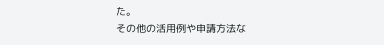た。
その他の活用例や申請方法な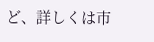ど、詳しくは市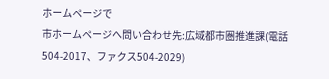ホームページで
市ホームページへ問い合わせ先:広域都市圏推進課(電話504-2017、ファクス504-2029)